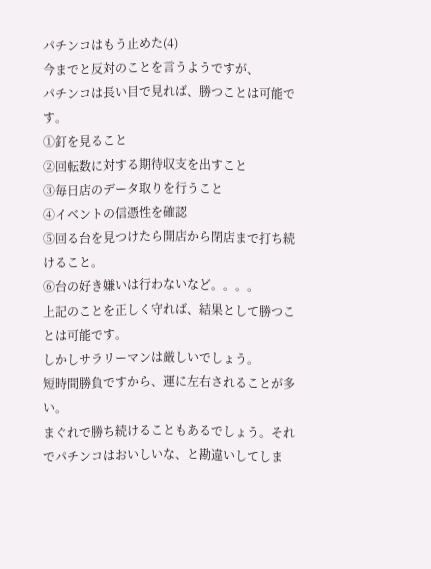パチンコはもう止めた(4)
今までと反対のことを言うようですが、
パチンコは長い目で見れば、勝つことは可能です。
①釘を見ること
②回転数に対する期待収支を出すこと
③毎日店のデータ取りを行うこと
④イベントの信憑性を確認
⑤回る台を見つけたら開店から閉店まで打ち続けること。
⑥台の好き嫌いは行わないなど。。。。
上記のことを正しく守れば、結果として勝つことは可能です。
しかしサラリーマンは厳しいでしょう。
短時間勝負ですから、運に左右されることが多い。
まぐれで勝ち続けることもあるでしょう。それでパチンコはおいしいな、と勘違いしてしま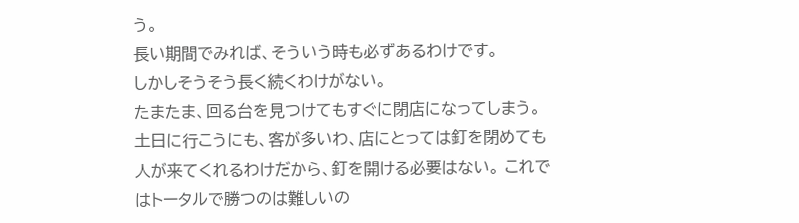う。
長い期間でみれば、そういう時も必ずあるわけです。
しかしそうそう長く続くわけがない。
たまたま、回る台を見つけてもすぐに閉店になってしまう。
土日に行こうにも、客が多いわ、店にとっては釘を閉めても 人が来てくれるわけだから、釘を開ける必要はない。 これではトータルで勝つのは難しいの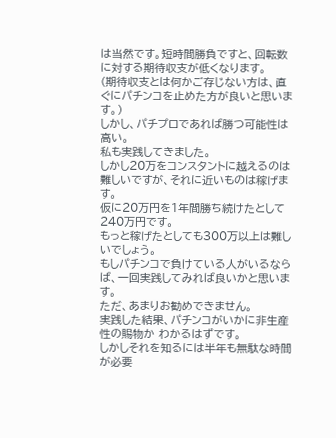は当然です。短時間勝負ですと、回転数に対する期待収支が低くなります。
(期待収支とは何かご存じない方は、直ぐにパチンコを止めた方が良いと思います。)
しかし、パチプロであれば勝つ可能性は高い。
私も実践してきました。
しかし20万をコンスタントに越えるのは難しいですが、それに近いものは稼げます。
仮に20万円を1年間勝ち続けたとして240万円です。
もっと稼げたとしても300万以上は難しいでしょう。
もしパチンコで負けている人がいるならば、一回実践してみれば良いかと思います。
ただ、あまりお勧めできません。
実践した結果、パチンコがいかに非生産性の賜物か わかるはずです。
しかしそれを知るには半年も無駄な時間が必要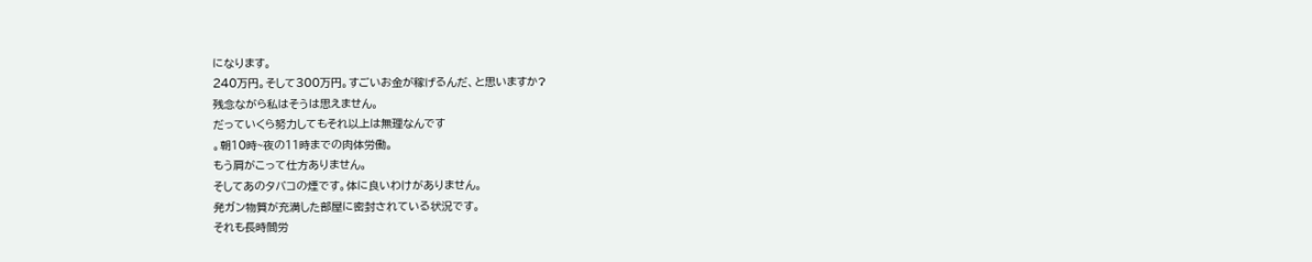になります。
240万円。そして300万円。すごいお金が稼げるんだ、と思いますか?
残念ながら私はそうは思えません。
だっていくら努力してもそれ以上は無理なんです
。朝10時~夜の11時までの肉体労働。
もう肩がこって仕方ありません。
そしてあのタバコの煙です。体に良いわけがありません。
発ガン物質が充満した部屋に密封されている状況です。
それも長時間労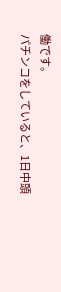働です。
パチンコをしていると、1日中頭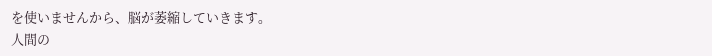を使いませんから、脳が萎縮していきます。
人間の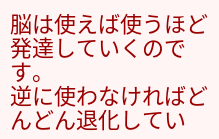脳は使えば使うほど発達していくのです。
逆に使わなければどんどん退化してい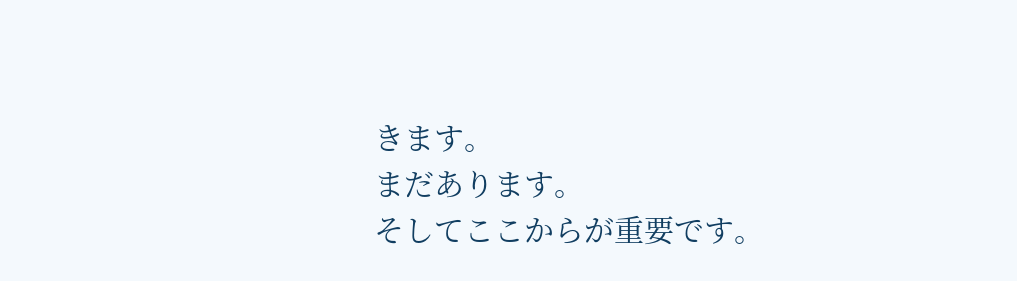きます。
まだあります。
そしてここからが重要です。